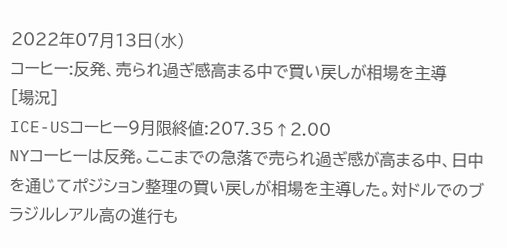2022年07月13日(水)
コーヒー:反発、売られ過ぎ感高まる中で買い戻しが相場を主導
[場況]
ICE-USコーヒー9月限終値:207.35↑2.00
NYコーヒーは反発。ここまでの急落で売られ過ぎ感が高まる中、日中を通じてポジション整理の買い戻しが相場を主導した。対ドルでのブラジルレアル高の進行も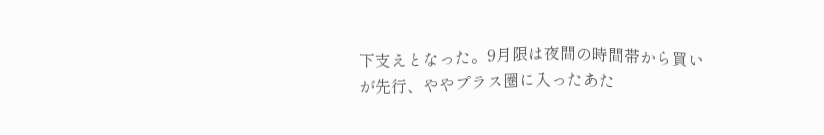下支えとなった。9月限は夜間の時間帯から買いが先行、ややプラス圏に入ったあた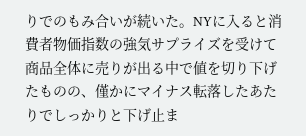りでのもみ合いが続いた。NYに入ると消費者物価指数の強気サプライズを受けて商品全体に売りが出る中で値を切り下げたものの、僅かにマイナス転落したあたりでしっかりと下げ止ま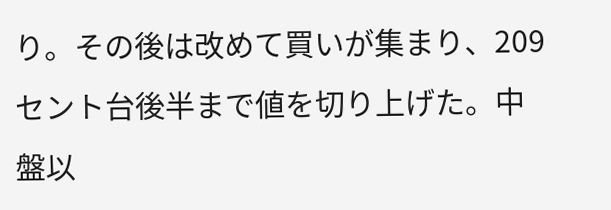り。その後は改めて買いが集まり、209セント台後半まで値を切り上げた。中盤以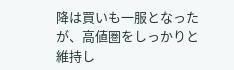降は買いも一服となったが、高値圏をしっかりと維持し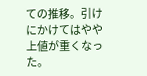ての推移。引けにかけてはやや上値が重くなった。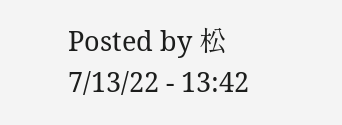Posted by 松 7/13/22 - 13:42